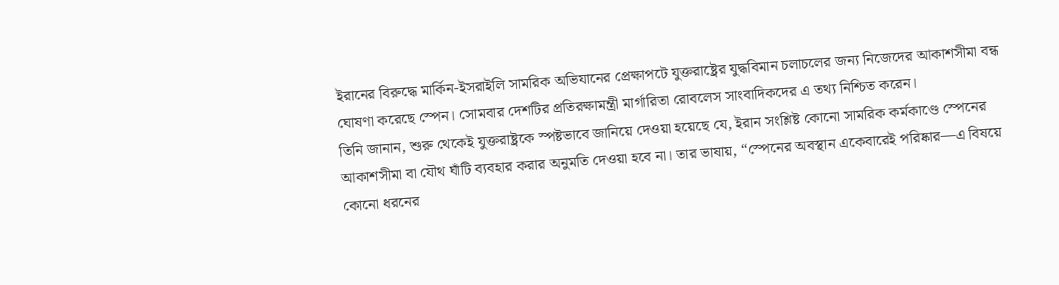ইরানের বিরুদ্ধে মার্কিন-ইসরাইলি সামরিক অভিযানের প্রেক্ষাপটে যুক্তরাষ্ট্রের যুদ্ধবিমান চলাচলের জন্য নিজেদের আকাশসীমা বন্ধ ঘোষণা করেছে স্পেন। সোমবার দেশটির প্রতিরক্ষামন্ত্রী মার্গারিতা রোবলেস সাংবাদিকদের এ তথ্য নিশ্চিত করেন।
তিনি জানান, শুরু থেকেই যুক্তরাষ্ট্রকে স্পষ্টভাবে জানিয়ে দেওয়া হয়েছে যে, ইরান সংশ্লিষ্ট কোনো সামরিক কর্মকাণ্ডে স্পেনের আকাশসীমা বা যৌথ ঘাঁটি ব্যবহার করার অনুমতি দেওয়া হবে না। তার ভাষায়, “স্পেনের অবস্থান একেবারেই পরিষ্কার—এ বিষয়ে কোনো ধরনের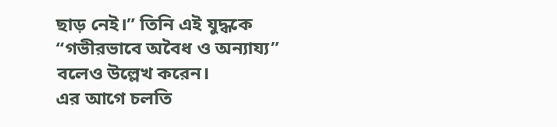ছাড় নেই।” তিনি এই যুদ্ধকে “গভীরভাবে অবৈধ ও অন্যায্য” বলেও উল্লেখ করেন।
এর আগে চলতি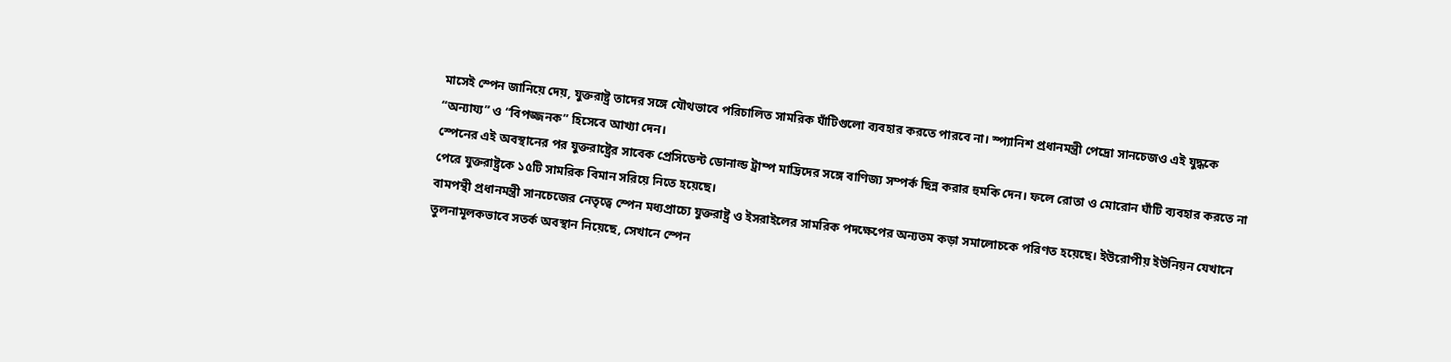মাসেই স্পেন জানিয়ে দেয়, যুক্তরাষ্ট্র তাদের সঙ্গে যৌথভাবে পরিচালিত সামরিক ঘাঁটিগুলো ব্যবহার করতে পারবে না। স্প্যানিশ প্রধানমন্ত্রী পেদ্রো সানচেজও এই যুদ্ধকে “অন্যায্য” ও “বিপজ্জনক” হিসেবে আখ্যা দেন।
স্পেনের এই অবস্থানের পর যুক্তরাষ্ট্রের সাবেক প্রেসিডেন্ট ডোনাল্ড ট্রাম্প মাদ্রিদের সঙ্গে বাণিজ্য সম্পর্ক ছিন্ন করার হুমকি দেন। ফলে রোতা ও মোরোন ঘাঁটি ব্যবহার করতে না পেরে যুক্তরাষ্ট্রকে ১৫টি সামরিক বিমান সরিয়ে নিতে হয়েছে।
বামপন্থী প্রধানমন্ত্রী সানচেজের নেতৃত্বে স্পেন মধ্যপ্রাচ্যে যুক্তরাষ্ট্র ও ইসরাইলের সামরিক পদক্ষেপের অন্যতম কড়া সমালোচকে পরিণত হয়েছে। ইউরোপীয় ইউনিয়ন যেখানে তুলনামূলকভাবে সতর্ক অবস্থান নিয়েছে, সেখানে স্পেন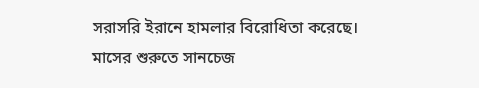সরাসরি ইরানে হামলার বিরোধিতা করেছে।
মাসের শুরুতে সানচেজ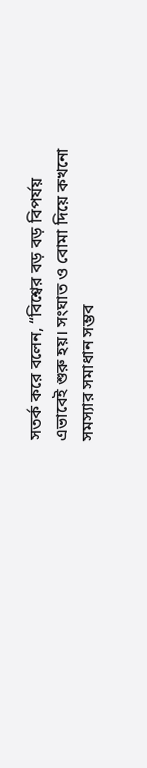সতর্ক করে বলেন, “বিশ্বের বড় বড় বিপর্যয় এভাবেই শুরু হয়। সংঘাত ও বোমা দিয়ে কখনো সমস্যার সমাধান সম্ভব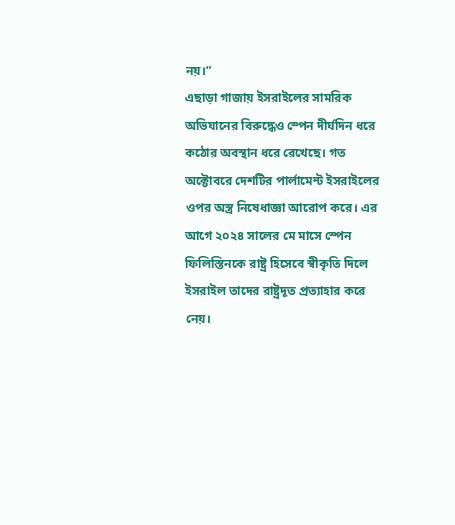নয়।”
এছাড়া গাজায় ইসরাইলের সামরিক অভিযানের বিরুদ্ধেও স্পেন দীর্ঘদিন ধরে কঠোর অবস্থান ধরে রেখেছে। গত অক্টোবরে দেশটির পার্লামেন্ট ইসরাইলের ওপর অস্ত্র নিষেধাজ্ঞা আরোপ করে। এর আগে ২০২৪ সালের মে মাসে স্পেন ফিলিস্তিনকে রাষ্ট্র হিসেবে স্বীকৃতি দিলে ইসরাইল তাদের রাষ্ট্রদূত প্রত্যাহার করে নেয়।